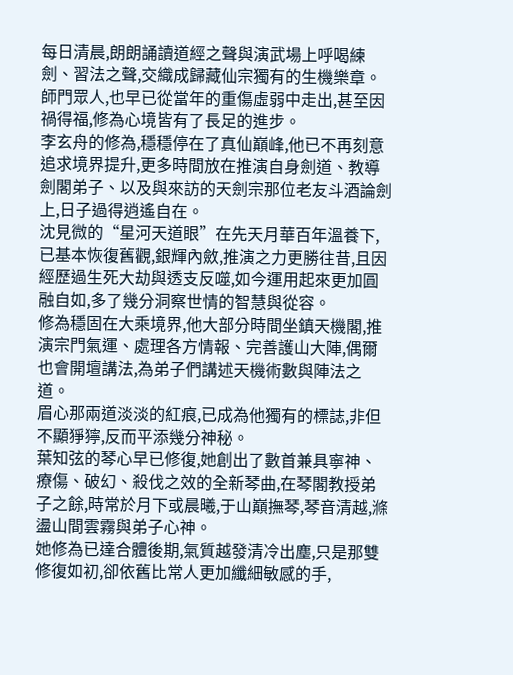每日清晨,朗朗誦讀道經之聲與演武場上呼喝練劍、習法之聲,交織成歸藏仙宗獨有的生機樂章。
師門眾人,也早已從當年的重傷虛弱中走出,甚至因禍得福,修為心境皆有了長足的進步。
李玄舟的修為,穩穩停在了真仙巔峰,他已不再刻意追求境界提升,更多時間放在推演自身劍道、教導劍閣弟子、以及與來訪的天劍宗那位老友斗酒論劍上,日子過得逍遙自在。
沈見微的“星河天道眼”在先天月華百年溫養下,已基本恢復舊觀,銀輝內斂,推演之力更勝往昔,且因經歷過生死大劫與透支反噬,如今運用起來更加圓融自如,多了幾分洞察世情的智慧與從容。
修為穩固在大乘境界,他大部分時間坐鎮天機閣,推演宗門氣運、處理各方情報、完善護山大陣,偶爾也會開壇講法,為弟子們講述天機術數與陣法之道。
眉心那兩道淡淡的紅痕,已成為他獨有的標誌,非但不顯猙獰,反而平添幾分神秘。
葉知弦的琴心早已修復,她創出了數首兼具寧神、療傷、破幻、殺伐之效的全新琴曲,在琴閣教授弟子之餘,時常於月下或晨曦,于山巔撫琴,琴音清越,滌盪山間雲霧與弟子心神。
她修為已達合體後期,氣質越發清冷出塵,只是那雙修復如初,卻依舊比常人更加纖細敏感的手,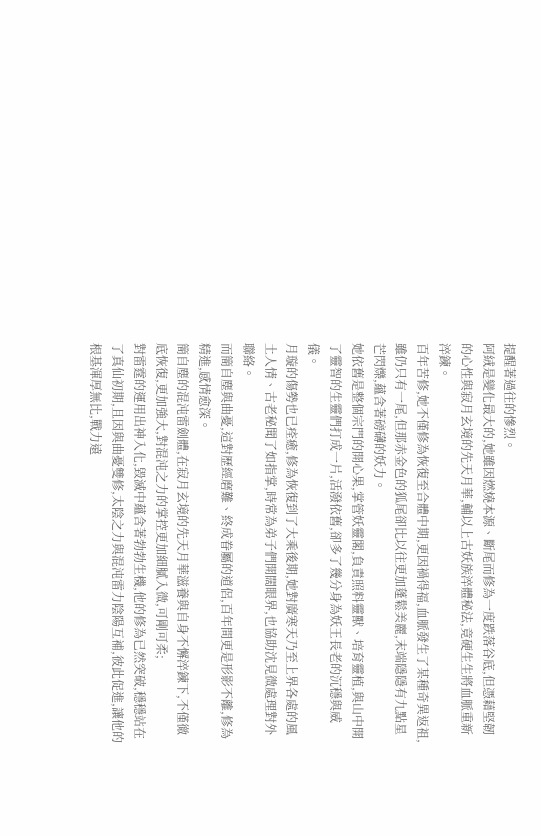提醒著過往的慘烈。
阿絨是變化最大的,她雖因燃燒本源、斷尾而修為一度跌落谷底,但憑藉堅韌的心性與寂月玄境的先天月華,輔以上古妖族淬體秘法,竟硬生生將血脈重新淬鍊。
百年苦修,她不僅修為恢復至合體中期,更因禍得福,血脈發生了某種奇異返祖,雖仍只有一尾,但那赤金色的狐尾卻比以往更加蓬鬆美麗,末端隱隱有九點星芒閃爍,蘊含著磅礴的妖力。
她依舊是整個宗門的開心果,掌管妖靈閣,負責照料靈獸、培育靈植,與山中開了靈智的生靈們打成一片,活潑依舊,卻多了幾分身為妖王長老的沉穩與威儀。
月璇的傷勢也已痊癒,修為恢復到了大乘後期,她對廣寒天乃至上界各處的風土人情、古老秘聞了如指掌,時常為弟子們開闊眼界,也協助沈見微處理對外聯絡。
而簡自塵與曲憂,這對歷經磨難、終成眷屬的道侶,百年間更是形影不離,修為精進,感情愈深。
簡自塵的混沌雷劍體,在寂月玄境的先天月華滋養與自身不懈淬鍊下,不僅徹底恢復,更加強大,對混沌之力的掌控更加細膩入微,可剛可柔;
對雷霆的運用出神入化,毀滅中蘊含著勃勃生機,他的修為已然突破,穩穩站在了真仙初期,且因與曲憂雙修,太陰之力與混沌雷力陰陽互補,彼此促進,讓他的根基渾厚無比,戰力遠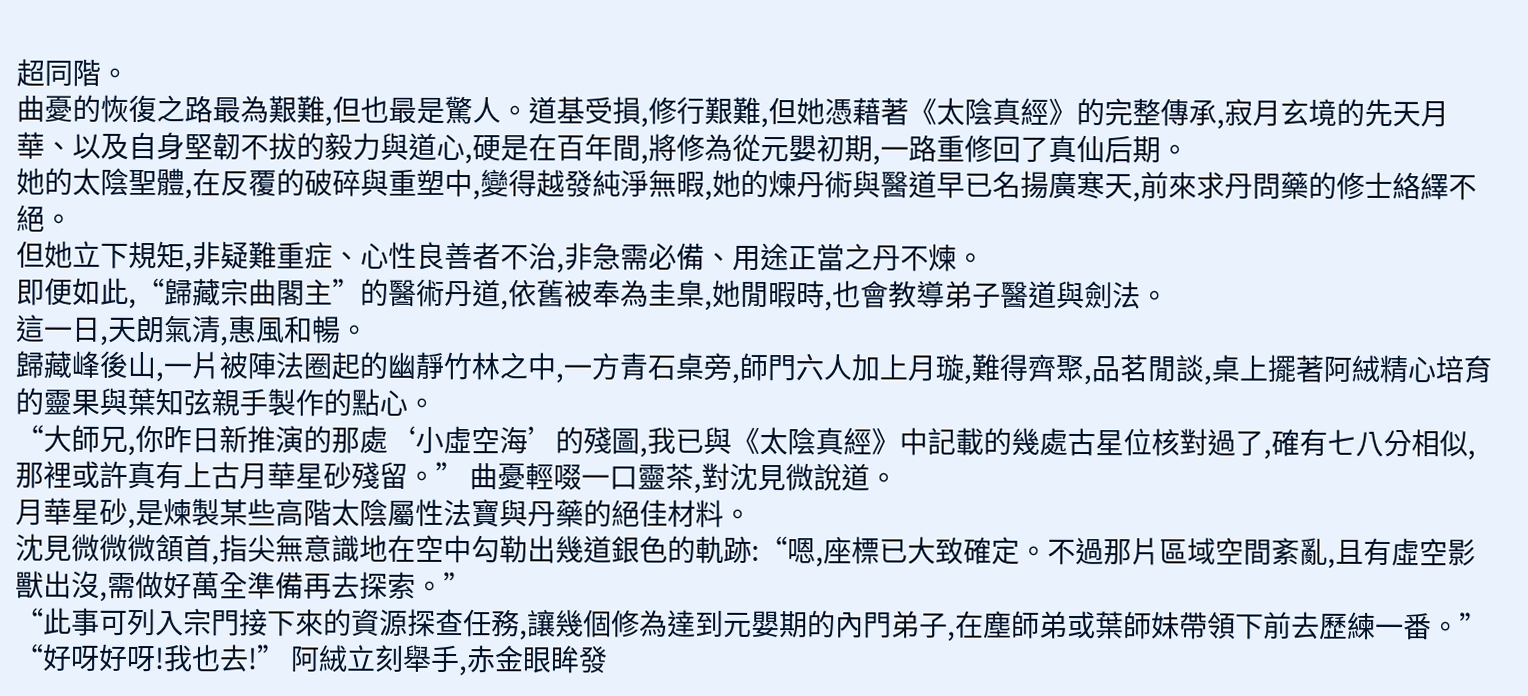超同階。
曲憂的恢復之路最為艱難,但也最是驚人。道基受損,修行艱難,但她憑藉著《太陰真經》的完整傳承,寂月玄境的先天月華、以及自身堅韌不拔的毅力與道心,硬是在百年間,將修為從元嬰初期,一路重修回了真仙后期。
她的太陰聖體,在反覆的破碎與重塑中,變得越發純淨無暇,她的煉丹術與醫道早已名揚廣寒天,前來求丹問藥的修士絡繹不絕。
但她立下規矩,非疑難重症、心性良善者不治,非急需必備、用途正當之丹不煉。
即便如此,“歸藏宗曲閣主”的醫術丹道,依舊被奉為圭臬,她閒暇時,也會教導弟子醫道與劍法。
這一日,天朗氣清,惠風和暢。
歸藏峰後山,一片被陣法圈起的幽靜竹林之中,一方青石桌旁,師門六人加上月璇,難得齊聚,品茗閒談,桌上擺著阿絨精心培育的靈果與葉知弦親手製作的點心。
“大師兄,你昨日新推演的那處‘小虛空海’的殘圖,我已與《太陰真經》中記載的幾處古星位核對過了,確有七八分相似,那裡或許真有上古月華星砂殘留。” 曲憂輕啜一口靈茶,對沈見微說道。
月華星砂,是煉製某些高階太陰屬性法寶與丹藥的絕佳材料。
沈見微微微頷首,指尖無意識地在空中勾勒出幾道銀色的軌跡:“嗯,座標已大致確定。不過那片區域空間紊亂,且有虛空影獸出沒,需做好萬全準備再去探索。”
“此事可列入宗門接下來的資源探查任務,讓幾個修為達到元嬰期的內門弟子,在塵師弟或葉師妹帶領下前去歷練一番。”
“好呀好呀!我也去!” 阿絨立刻舉手,赤金眼眸發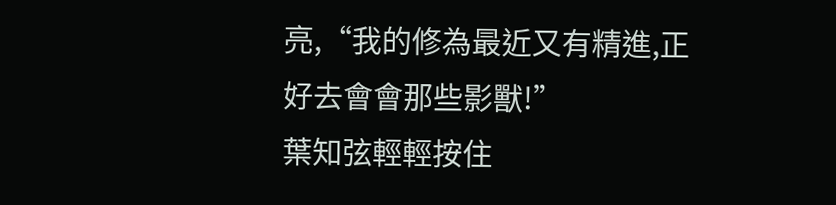亮,“我的修為最近又有精進,正好去會會那些影獸!”
葉知弦輕輕按住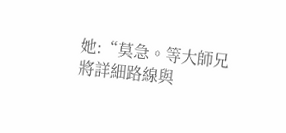她:“莫急。等大師兄將詳細路線與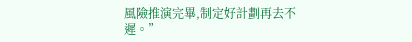風險推演完畢,制定好計劃再去不遲。”